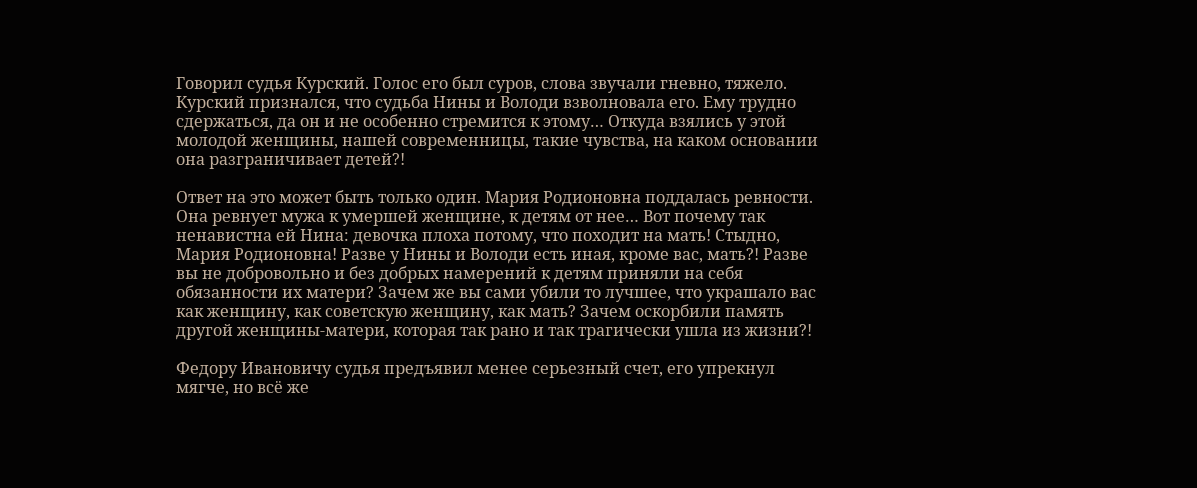Говорил судья Курский. Голос его был суров, слова звучали гневно, тяжело. Курский признался, что судьба Нины и Володи взволновала его. Ему трудно сдержаться, да он и не особенно стремится к этому… Откуда взялись у этой молодой женщины, нашей современницы, такие чувства, на каком основании она разграничивает детей?!

Ответ на это может быть только один. Мария Родионовна поддалась ревности. Она ревнует мужа к умершей женщине, к детям от нее… Вот почему так ненавистна ей Нина: девочка плоха потому, что походит на мать! Стыдно, Мария Родионовна! Разве у Нины и Володи есть иная, кроме вас, мать?! Разве вы не добровольно и без добрых намерений к детям приняли на себя обязанности их матери? Зачем же вы сами убили то лучшее, что украшало вас как женщину, как советскую женщину, как мать? Зачем оскорбили память другой женщины-матери, которая так рано и так трагически ушла из жизни?!

Федору Ивановичу судья предъявил менее серьезный счет, его упрекнул мягче, но всё же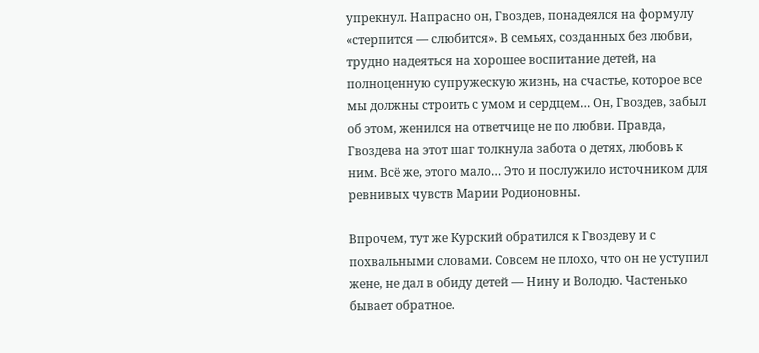упрекнул. Напрасно он, Гвоздев, понадеялся на формулу «стерпится — слюбится». В семьях, созданных без любви, трудно надеяться на хорошее воспитание детей, на полноценную супружескую жизнь, на счастье, которое все мы должны строить с умом и сердцем… Он, Гвоздев, забыл об этом, женился на ответчице не по любви. Правда, Гвоздева на этот шаг толкнула забота о детях, любовь к ним. Всё же, этого мало… Это и послужило источником для ревнивых чувств Марии Родионовны.

Впрочем, тут же Курский обратился к Гвоздеву и с похвальными словами. Совсем не плохо, что он не уступил жене, не дал в обиду детей — Нину и Володю. Частенько бывает обратное.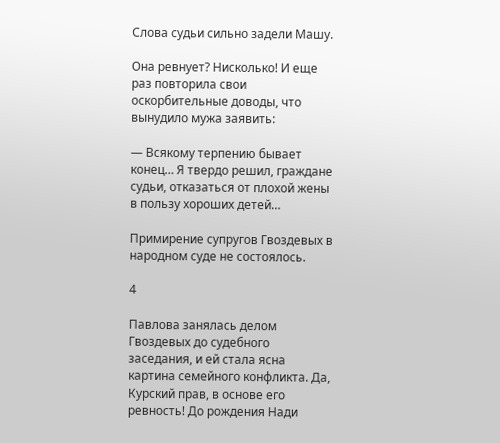Слова судьи сильно задели Машу.

Она ревнует? Нисколько! И еще раз повторила свои оскорбительные доводы, что вынудило мужа заявить:

— Всякому терпению бывает конец… Я твердо решил, граждане судьи, отказаться от плохой жены в пользу хороших детей…

Примирение супругов Гвоздевых в народном суде не состоялось.

4

Павлова занялась делом Гвоздевых до судебного заседания, и ей стала ясна картина семейного конфликта. Да, Курский прав, в основе его ревность! До рождения Нади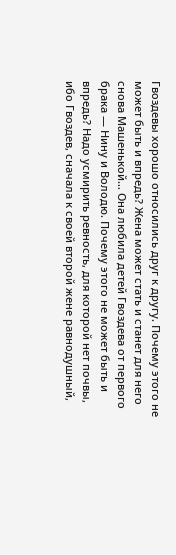Гвоздевы хорошо относились друг к другу. Почему этого не может быть и впредь? Жена может стать и станет для него снова Машенькой… Она любила детей Гвоздева от первого брака — Нину и Володю. Почему этого не может быть и впредь? Надо усмирить ревность, для которой нет почвы, ибо Гвоздев, сначала к своей второй жене равнодушный,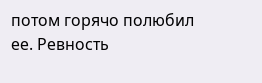потом горячо полюбил ее. Ревность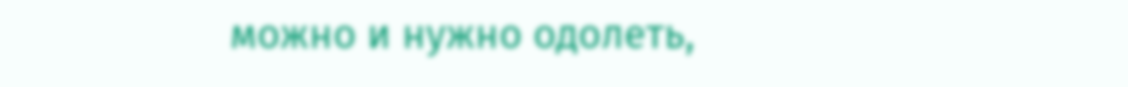можно и нужно одолеть,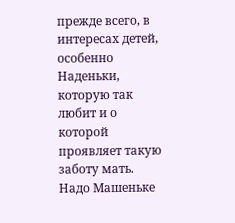прежде всего, в интересах детей, особенно Наденьки, которую так любит и о которой проявляет такую заботу мать. Надо Машеньке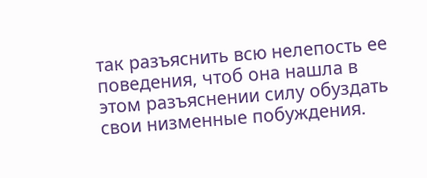так разъяснить всю нелепость ее поведения, чтоб она нашла в этом разъяснении силу обуздать свои низменные побуждения.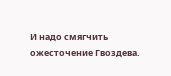И надо смягчить ожесточение Гвоздева.